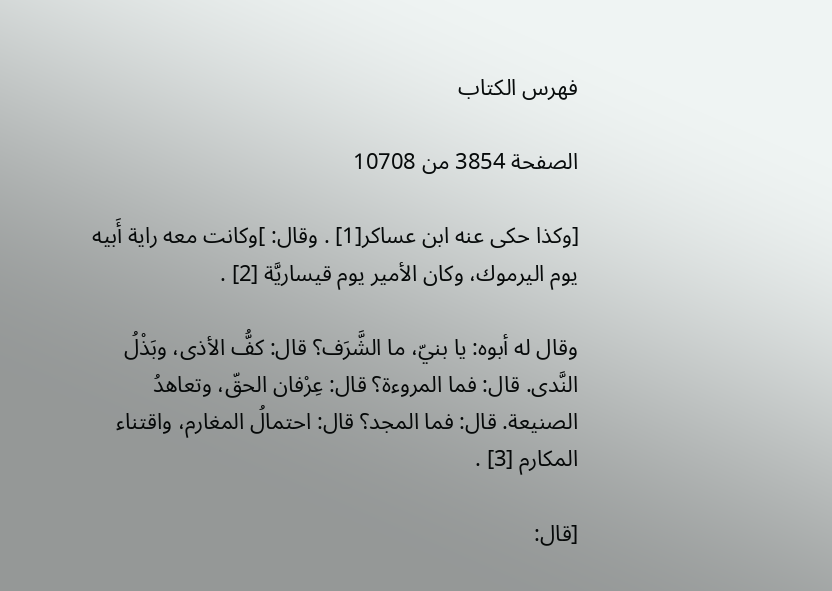فهرس الكتاب

الصفحة 3854 من 10708

[وكذا حكى عنه ابن عساكر[1] . وقال: ]وكانت معه راية أَبيه يوم اليرموك، وكان الأمير يوم قيساريَّة [2] .

وقال له أبوه: يا بنيّ، ما الشَّرَف؟ قال: كفُّ الأذى، وبَذْلُ النَّدى. قال: فما المروءة؟ قال: عِرْفان الحقّ، وتعاهدُ الصنيعة. قال: فما المجد؟ قال: احتمالُ المغارم، واقتناء المكارم [3] .

[قال: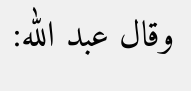وقال عبد الله: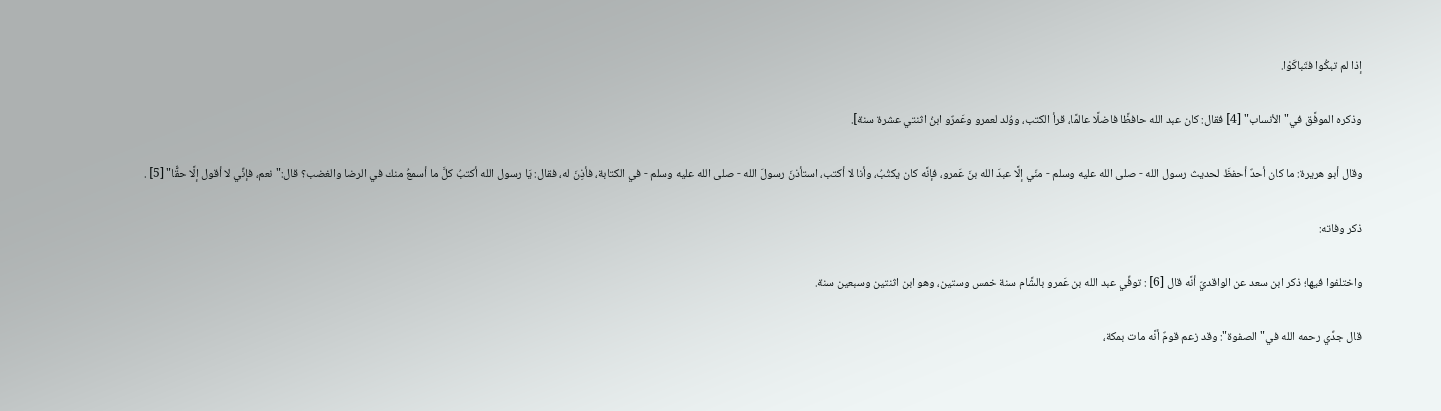إذا لم تبكُوا فتَباكَوْا.

وذكره الموفَّق في"الأنساب" [4] فقال: كان عبد الله حافظًا فاضلًا عالمًا، قرأ الكتب، ووُلد لعمرو وعَمرٌو ابنُ اثنتي عشرة سنة].

وقال أبو هريرة: ما كان أحدٌ أحفظَ لحديث رسول الله - صلى الله عليه وسلم - منّي إلَّا عبدَ الله بنَ عَمرو، فإنَّه كان يكتُبُ، وأنا لا أكتب، استأذنَ رسولَ الله - صلى الله عليه وسلم - في الكتابة، فأذِنَ له، فقال: يَا رسول الله أكتبُ كلَّ ما أسمعُ منك في الرضا والغضب؟ قال:"نعم، فإنِّي لا أقول إلَّا حقًّا" [5] .

ذكر وفاته:

واختلفوا فيها؛ ذكر ابن سعد عن الواقديّ أنَّه قال [6] : توفِّي عبد الله بن عَمرو بالشَّام سنة خمس وستين، وهو ابن اثنتين وسبعين سنة.

قال جدِّي رحمه الله في"الصفوة": وقد زعم قومٌ أنَّه مات بمكة،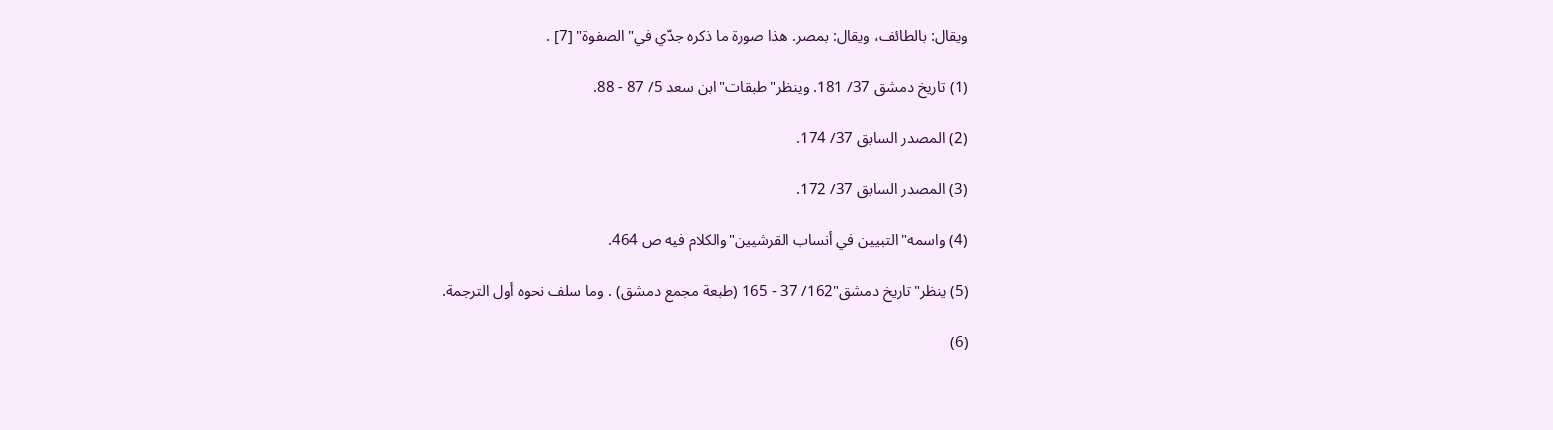ويقال: بالطائف، ويقال: بمصر. هذا صورة ما ذكره جدّي في"الصفوة" [7] .

(1) تاريخ دمشق 37/ 181. وينظر"طبقات"ابن سعد 5/ 87 - 88.

(2) المصدر السابق 37/ 174.

(3) المصدر السابق 37/ 172.

(4) واسمه"التبيين في أنساب القرشيين"والكلام فيه ص 464.

(5) ينظر"تاريخ دمشق"162/ 37 - 165 (طبعة مجمع دمشق) . وما سلف نحوه أول الترجمة.

(6)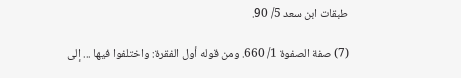طبقات ابن سعد 5/ 90.

(7) صفة الصفوة 1/ 660. ومن قوله أول الفقرة: واختلفوا فيها ... إلى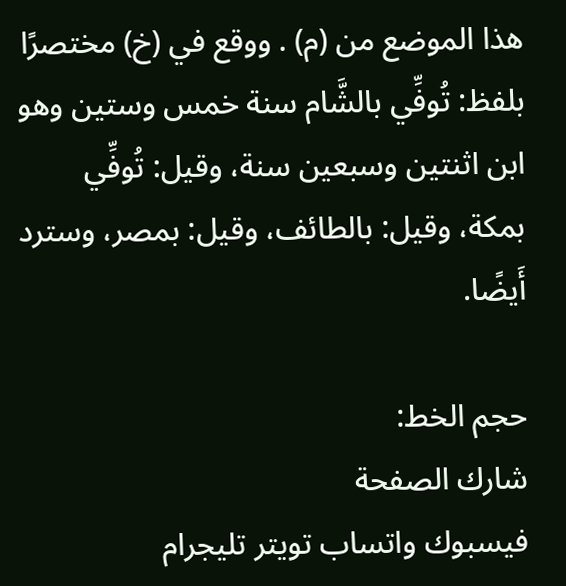هذا الموضع من (م) . ووقع في (خ) مختصرًا بلفظ: تُوفِّي بالشَّام سنة خمس وستين وهو ابن اثنتين وسبعين سنة، وقيل: تُوفِّي بمكة، وقيل: بالطائف، وقيل: بمصر، وسترد أَيضًا.

حجم الخط:
شارك الصفحة
فيسبوك واتساب تويتر تليجرام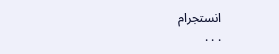انستجرام
. . .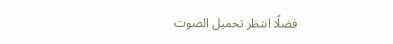فضلًا انتظر تحميل الصوت